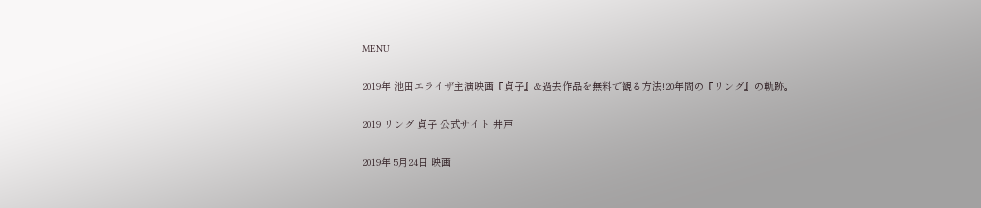MENU

2019年 池田エライザ主演映画『貞子』&過去作品を無料で観る方法!20年間の『リング』の軌跡。

2019 リング 貞子 公式サイト 井戸

2019年 5月24日 映画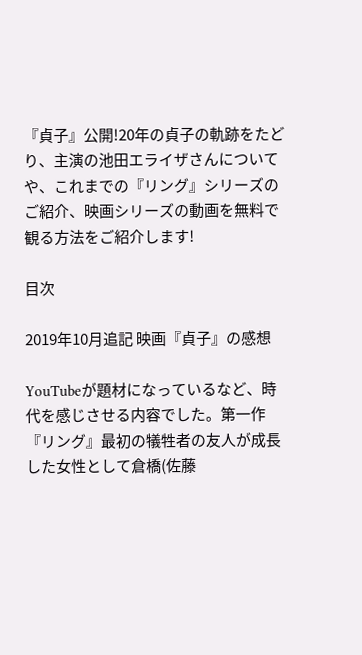『貞子』公開!20年の貞子の軌跡をたどり、主演の池田エライザさんについてや、これまでの『リング』シリーズのご紹介、映画シリーズの動画を無料で観る方法をご紹介します!

目次

2019年10月追記 映画『貞子』の感想

YouTubeが題材になっているなど、時代を感じさせる内容でした。第一作『リング』最初の犠牲者の友人が成長した女性として倉橋(佐藤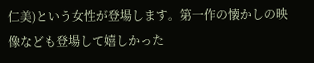仁美)という女性が登場します。第一作の懐かしの映像なども登場して嬉しかった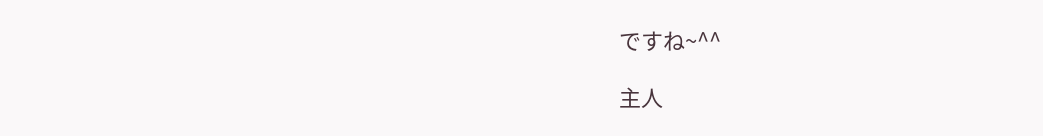ですね~^^

主人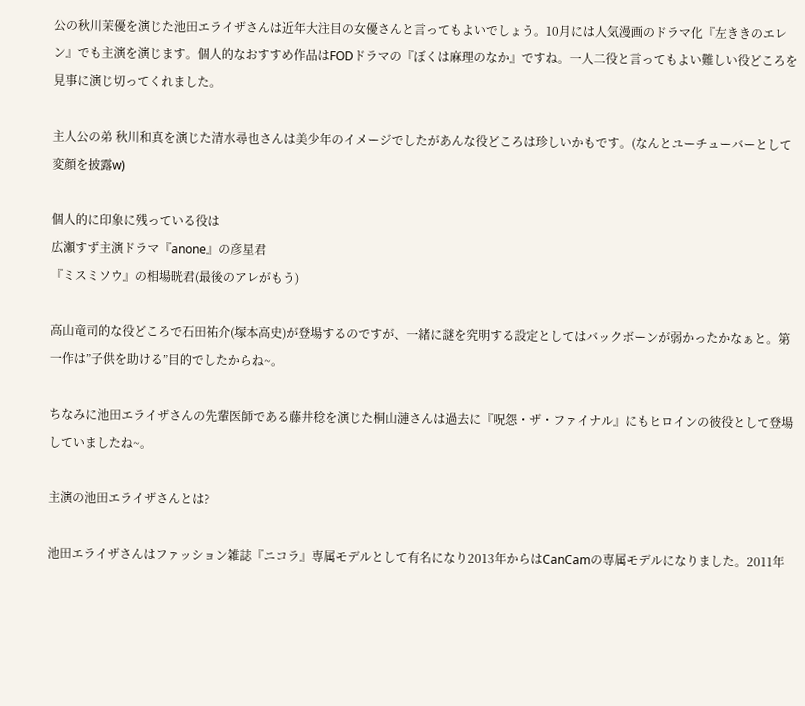公の秋川茉優を演じた池田エライザさんは近年大注目の女優さんと言ってもよいでしょう。10月には人気漫画のドラマ化『左ききのエレン』でも主演を演じます。個人的なおすすめ作品はFODドラマの『ぼくは麻理のなか』ですね。一人二役と言ってもよい難しい役どころを見事に演じ切ってくれました。

主人公の弟 秋川和真を演じた清水尋也さんは美少年のイメージでしたがあんな役どころは珍しいかもです。(なんとユーチューバーとして変顔を披露w)

個人的に印象に残っている役は
広瀬すず主演ドラマ『anone』の彦星君
『ミスミソウ』の相場晄君(最後のアレがもう)

高山竜司的な役どころで石田祐介(塚本高史)が登場するのですが、一緒に謎を究明する設定としてはバックボーンが弱かったかなぁと。第一作は”子供を助ける”目的でしたからね~。

ちなみに池田エライザさんの先輩医師である藤井稔を演じた桐山漣さんは過去に『呪怨・ザ・ファイナル』にもヒロインの彼役として登場していましたね~。

主演の池田エライザさんとは?

池田エライザさんはファッション雑誌『ニコラ』専属モデルとして有名になり2013年からはCanCamの専属モデルになりました。2011年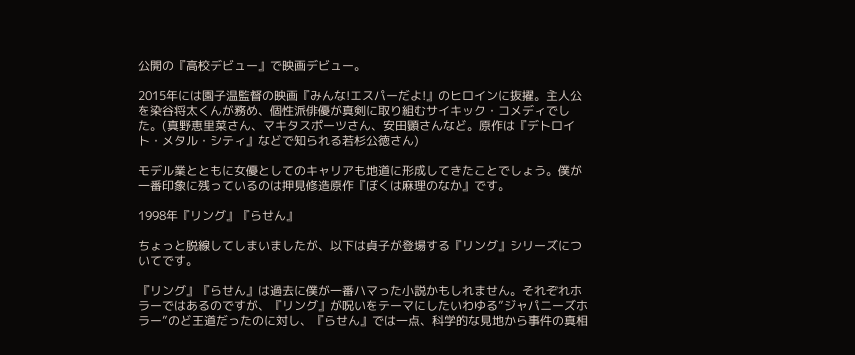公開の『高校デビュー』で映画デビュー。

2015年には園子温監督の映画『みんな!エスパーだよ!』のヒロインに抜擢。主人公を染谷将太くんが務め、個性派俳優が真剣に取り組むサイキック・コメディでした。(真野恵里菜さん、マキタスポーツさん、安田顕さんなど。原作は『デトロイト・メタル・シティ』などで知られる若杉公徳さん)

モデル業とともに女優としてのキャリアも地道に形成してきたことでしょう。僕が一番印象に残っているのは押見修造原作『ぼくは麻理のなか』です。

1998年『リング』『らせん』

ちょっと脱線してしまいましたが、以下は貞子が登場する『リング』シリーズについてです。

『リング』『らせん』は過去に僕が一番ハマった小説かもしれません。それぞれホラーではあるのですが、『リング』が呪いをテーマにしたいわゆる”ジャパニーズホラー”のど王道だったのに対し、『らせん』では一点、科学的な見地から事件の真相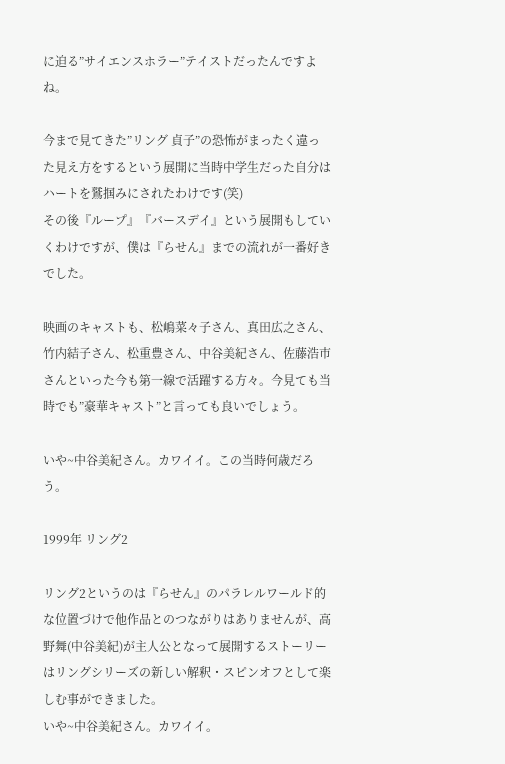に迫る”サイエンスホラー”テイストだったんですよね。

今まで見てきた”リング 貞子”の恐怖がまったく違った見え方をするという展開に当時中学生だった自分はハートを鷲掴みにされたわけです(笑)
その後『ループ』『バースデイ』という展開もしていくわけですが、僕は『らせん』までの流れが一番好きでした。

映画のキャストも、松嶋菜々子さん、真田広之さん、竹内結子さん、松重豊さん、中谷美紀さん、佐藤浩市さんといった今も第一線で活躍する方々。今見ても当時でも”豪華キャスト”と言っても良いでしょう。

いや~中谷美紀さん。カワイイ。この当時何歳だろう。

1999年 リング2

リング2というのは『らせん』のパラレルワールド的な位置づけで他作品とのつながりはありませんが、高野舞(中谷美紀)が主人公となって展開するストーリーはリングシリーズの新しい解釈・スピンオフとして楽しむ事ができました。
いや~中谷美紀さん。カワイイ。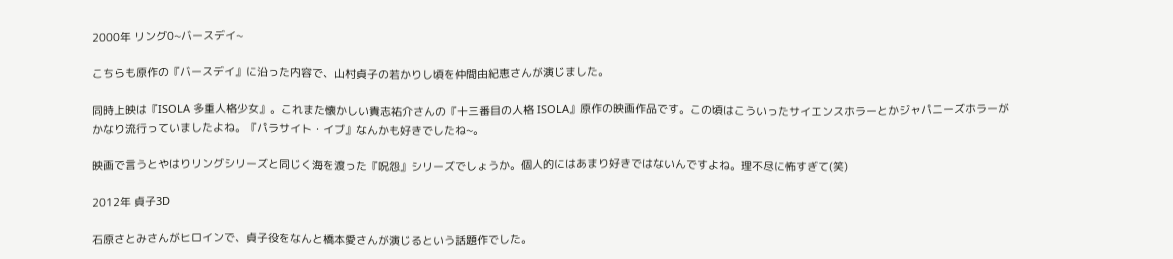2000年 リング0~バースデイ~

こちらも原作の『バースデイ』に沿った内容で、山村貞子の若かりし頃を仲間由紀恵さんが演じました。

同時上映は『ISOLA 多重人格少女』。これまた懐かしい貴志祐介さんの『十三番目の人格 ISOLA』原作の映画作品です。この頃はこういったサイエンスホラーとかジャパニーズホラーがかなり流行っていましたよね。『パラサイト・イブ』なんかも好きでしたね~。

映画で言うとやはりリングシリーズと同じく海を渡った『呪怨』シリーズでしょうか。個人的にはあまり好きではないんですよね。理不尽に怖すぎて(笑)

2012年 貞子3D

石原さとみさんがヒロインで、貞子役をなんと橋本愛さんが演じるという話題作でした。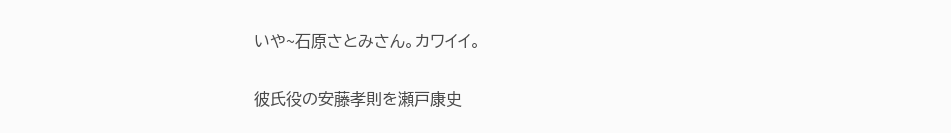いや~石原さとみさん。カワイイ。

彼氏役の安藤孝則を瀬戸康史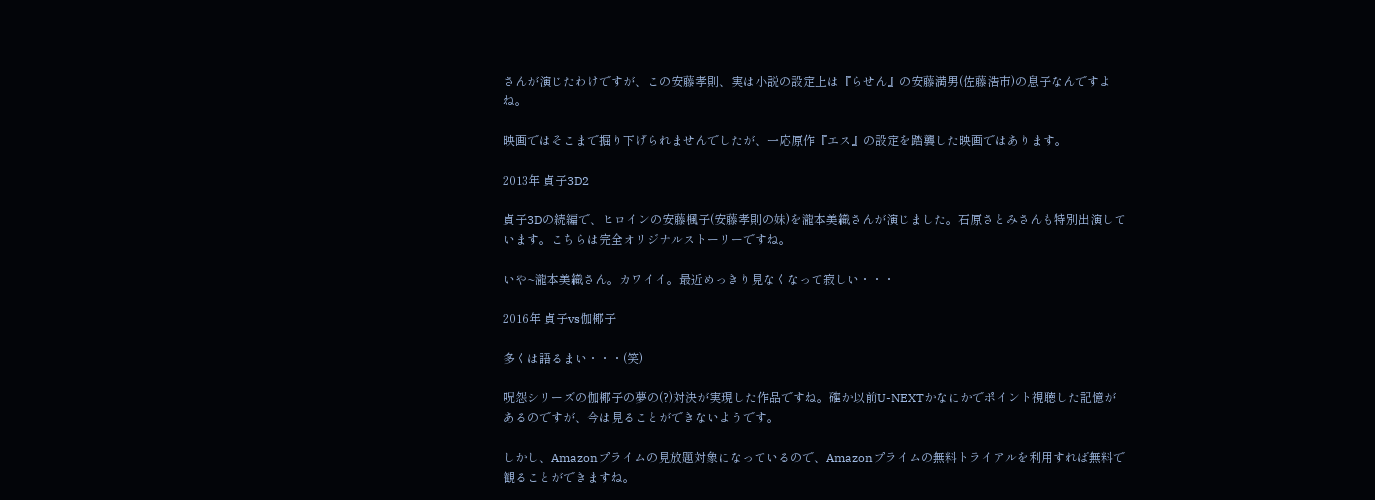さんが演じたわけですが、この安藤孝則、実は小説の設定上は『らせん』の安藤満男(佐藤浩市)の息子なんですよね。

映画ではそこまで掘り下げられませんでしたが、一応原作『エス』の設定を踏襲した映画ではあります。

2013年 貞子3D2

貞子3Dの続編で、ヒロインの安藤楓子(安藤孝則の妹)を瀧本美織さんが演じました。石原さとみさんも特別出演しています。こちらは完全オリジナルストーリーですね。

いや~瀧本美織さん。カワイイ。最近めっきり見なくなって寂しい・・・

2016年 貞子vs伽椰子

多くは語るまい・・・(笑)

呪怨シリーズの伽椰子の夢の(?)対決が実現した作品ですね。確か以前U-NEXTかなにかでポイント視聴した記憶があるのですが、今は見ることができないようです。

しかし、Amazonプライムの見放題対象になっているので、Amazonプライムの無料トライアルを利用すれば無料で観ることができますね。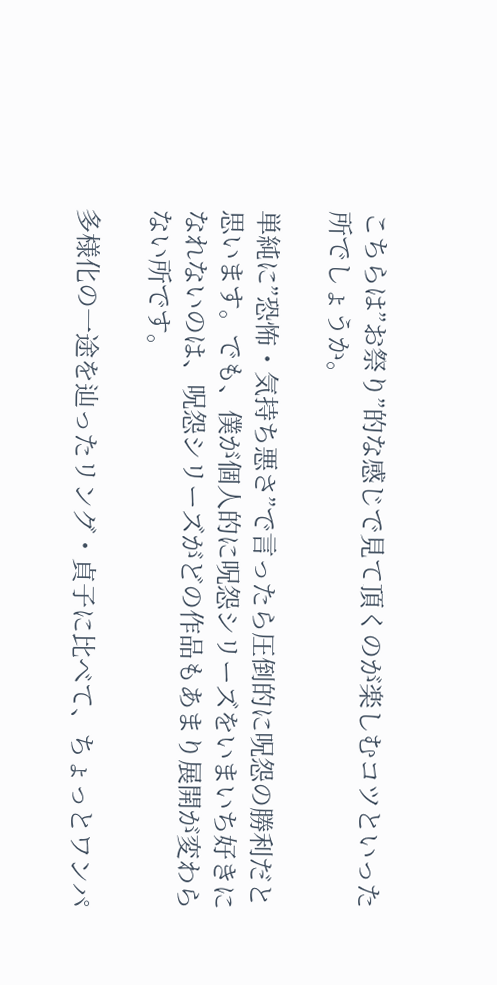こちらは”お祭り”的な感じで見て頂くのが楽しむコツといった所でしょうか。

単純に”恐怖・気持ち悪さ”で言ったら圧倒的に呪怨の勝利だと思います。でも、僕が個人的に呪怨シリーズをいまいち好きになれないのは、呪怨シリーズがどの作品もあまり展開が変わらない所です。

多様化の一途を辿ったリング・貞子に比べて、ちょっとワンパ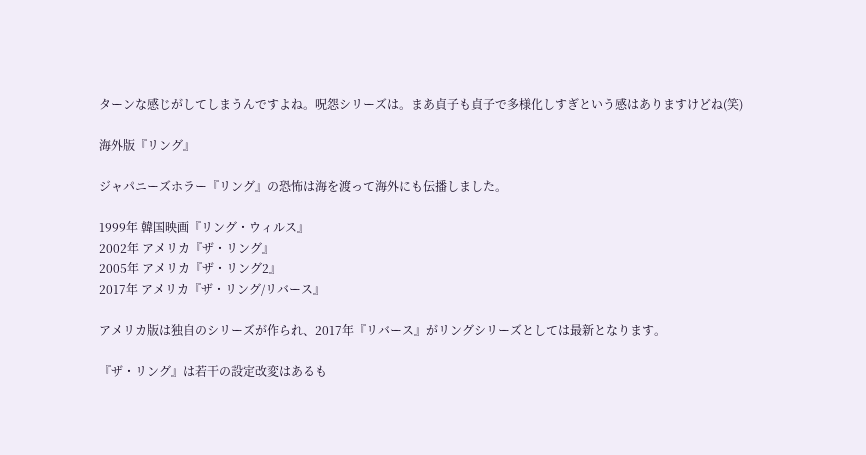ターンな感じがしてしまうんですよね。呪怨シリーズは。まあ貞子も貞子で多様化しすぎという感はありますけどね(笑)

海外版『リング』

ジャパニーズホラー『リング』の恐怖は海を渡って海外にも伝播しました。

1999年 韓国映画『リング・ウィルス』
2002年 アメリカ『ザ・リング』
2005年 アメリカ『ザ・リング2』
2017年 アメリカ『ザ・リング/リバース』

アメリカ版は独自のシリーズが作られ、2017年『リバース』がリングシリーズとしては最新となります。

『ザ・リング』は若干の設定改変はあるも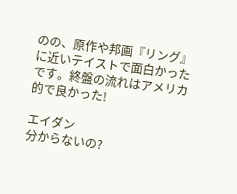のの、原作や邦画『リング』に近いテイストで面白かったです。終盤の流れはアメリカ的で良かった!

エイダン
分からないの?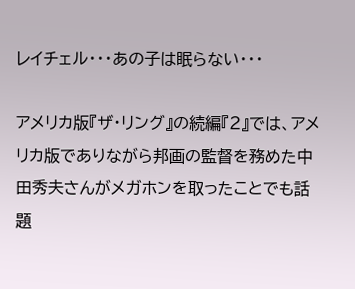レイチェル・・・あの子は眠らない・・・

アメリカ版『ザ・リング』の続編『2』では、アメリカ版でありながら邦画の監督を務めた中田秀夫さんがメガホンを取ったことでも話題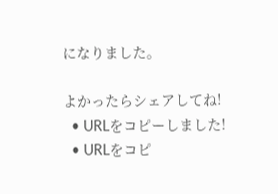になりました。

よかったらシェアしてね!
  • URLをコピーしました!
  • URLをコピ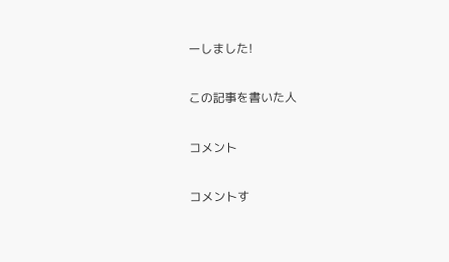ーしました!

この記事を書いた人

コメント

コメントす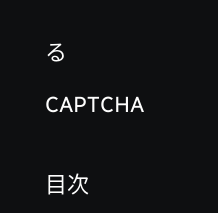る

CAPTCHA


目次